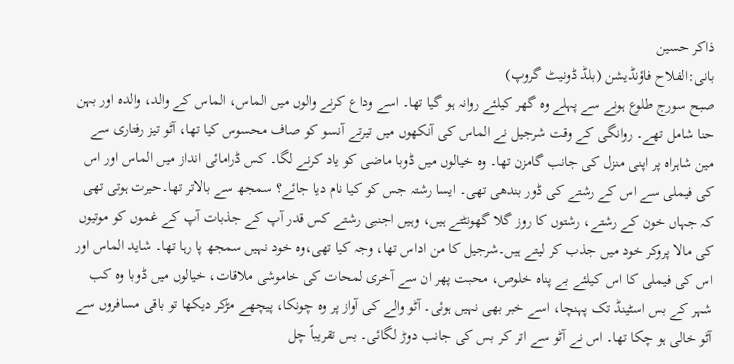ذاکر حسین
بانی:الفلاح فاؤنڈیشن (بلڈ ڈونیٹ گروپ)
صبح سورج طلوع ہونے سے پہلے وہ گھر کیلئے روانہ ہو گیا تھا۔ اسے وداع کرنے والوں میں الماس، الماس کے والد، والدہ اور بہن حنا شامل تھے۔ روانگی کے وقت شرجیل نے الماس کی آنکھوں میں تیرتے آنسو کو صاف محسوس کیا تھا، آٹو تیز رفتاری سے مین شاہراہ پر اپنی منزل کی جانب گامزن تھا۔ وہ خیالوں میں ڈوبا ماضی کو یاد کرنے لگا۔ کس ڈرامائی انداز میں الماس اور اس کی فیملی سے اس کے رشتے کی ڈور بندھی تھی۔ ایسا رشتہ جس کو کیا نام دیا جائے؟ سمجھ سے بالاتر تھا۔حیرت ہوتی تھی کہ جہاں خون کے رشتے، رشتوں کا روز گلا گھونٹتے ہیں، وہیں اجنبی رشتے کس قدر آپ کے جذبات آپ کے غموں کو موتیوں کی مالا پروکر خود میں جذب کر لیتے ہیں۔شرجیل کا من اداس تھا، وجہ کیا تھی،وہ خود نہیں سمجھ پا رہا تھا۔ شاید الماس اور اس کی فیملی کا اس کیلئے بے پناہ خلوص، محبت پھر ان سے آخری لمحات کی خاموشی ملاقات، خیالوں میں ڈوبا وہ کب شہر کے بس اسٹینڈ تک پہنچا، اسے خبر بھی نہیں ہوئی۔ آٹو والے کی آواز پر وہ چونکا، پیچھے مڑکر دیکھا تو باقی مسافروں سے آٹو خالی ہو چکا تھا۔ اس نے آٹو سے اتر کر بس کی جانب دوڑ لگائی۔ بس تقریباً چل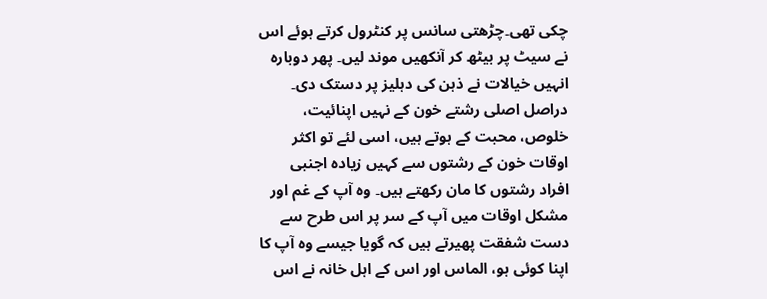چکی تھی۔چڑھتی سانس پر کنٹرول کرتے ہوئے اس نے سیٹ پر بیٹھ کر آنکھیں موند لیں۔ پھر دوبارہ انہیں خیالات نے ذہن کی دہلیز پر دستک دی۔ دراصل اصلی رشتے خون کے نہیں اپنائیت، خلوص، محبت کے ہوتے ہیں، اسی لئے تو اکثر اوقات خون کے رشتوں سے کہیں زیادہ اجنبی افراد رشتوں کا مان رکھتے ہیں۔ وہ آپ کے غم اور مشکل اوقات میں آپ کے سر پر اس طرح سے دست شفقت پھیرتے ہیں کہ گویا جیسے وہ آپ کا اپنا کوئی ہو، الماس اور اس کے اہل خانہ نے اس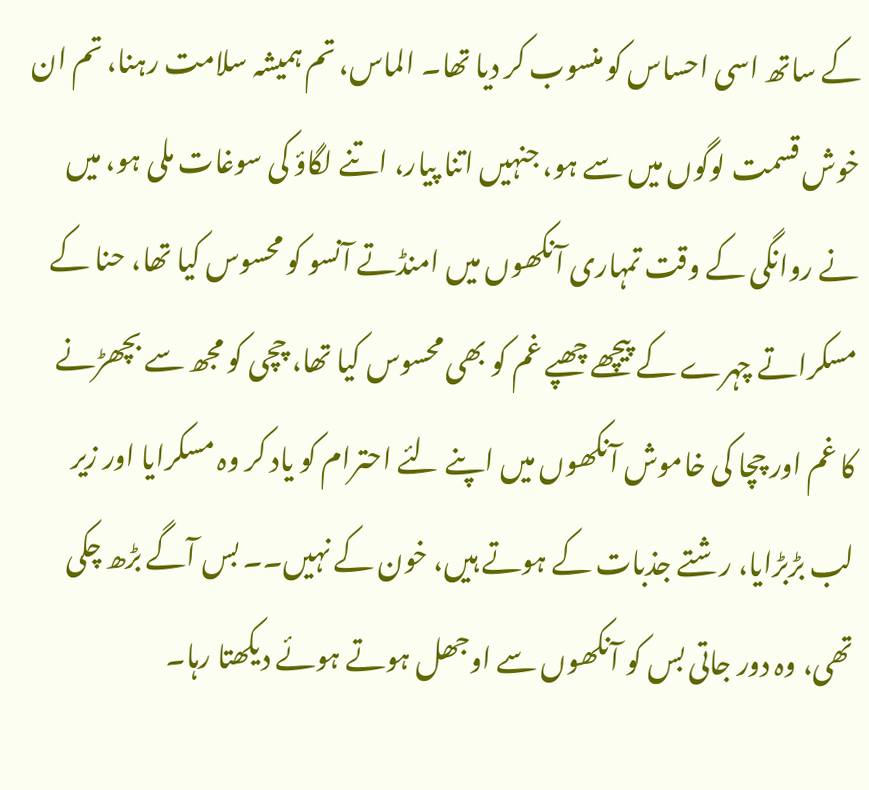کے ساتھ اسی احساس کو منسوب کر دیا تھا۔ الماس، تم ہمیشہ سلامت رہنا، تم ان خوش قسمت لوگوں میں سے ہو، جنہیں اتنا پیار، اتنے لگاؤ کی سوغات ملی ہو، میں نے روانگی کے وقت تمہاری آنکھوں میں امنڈتے آنسو کو محسوس کیا تھا، حنا کے مسکراتے چہرے کے پیچھے چھپے غم کو بھی محسوس کیا تھا، چچی کو مجھ سے بچھڑنے کا غم اور چچا کی خاموش آنکھوں میں اپنے لئے احترام کو یاد کر وہ مسکرایا اور زیر لب بڑبڑایا، رشتے جذبات کے ہوتے ہیں، خون کے نہیں۔۔ بس آگے بڑھ چکی تھی، وہ دور جاتی بس کو آنکھوں سے اوجھل ہوتے ہوئے دیکھتا رہا۔